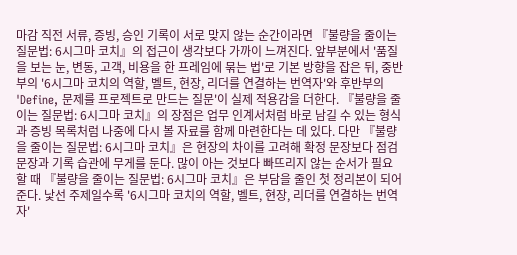마감 직전 서류, 증빙, 승인 기록이 서로 맞지 않는 순간이라면 『불량을 줄이는 질문법: 6시그마 코치』의 접근이 생각보다 가까이 느껴진다. 앞부분에서 '품질을 보는 눈, 변동, 고객, 비용을 한 프레임에 묶는 법'로 기본 방향을 잡은 뒤, 중반부의 '6시그마 코치의 역할, 벨트, 현장, 리더를 연결하는 번역자'와 후반부의 'Define, 문제를 프로젝트로 만드는 질문'이 실제 적용감을 더한다. 『불량을 줄이는 질문법: 6시그마 코치』의 장점은 업무 인계서처럼 바로 남길 수 있는 형식과 증빙 목록처럼 나중에 다시 볼 자료를 함께 마련한다는 데 있다. 다만 『불량을 줄이는 질문법: 6시그마 코치』은 현장의 차이를 고려해 확정 문장보다 점검 문장과 기록 습관에 무게를 둔다. 많이 아는 것보다 빠뜨리지 않는 순서가 필요할 때 『불량을 줄이는 질문법: 6시그마 코치』은 부담을 줄인 첫 정리본이 되어 준다. 낯선 주제일수록 '6시그마 코치의 역할, 벨트, 현장, 리더를 연결하는 번역자'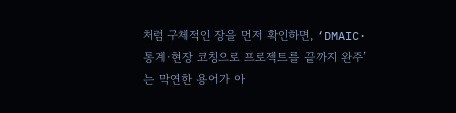처럼 구체적인 장을 먼저 확인하면, ‘DMAIC·통계·현장 코칭으로 프로젝트를 끝까지 완주’는 막연한 용어가 아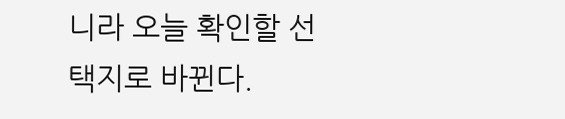니라 오늘 확인할 선택지로 바뀐다.